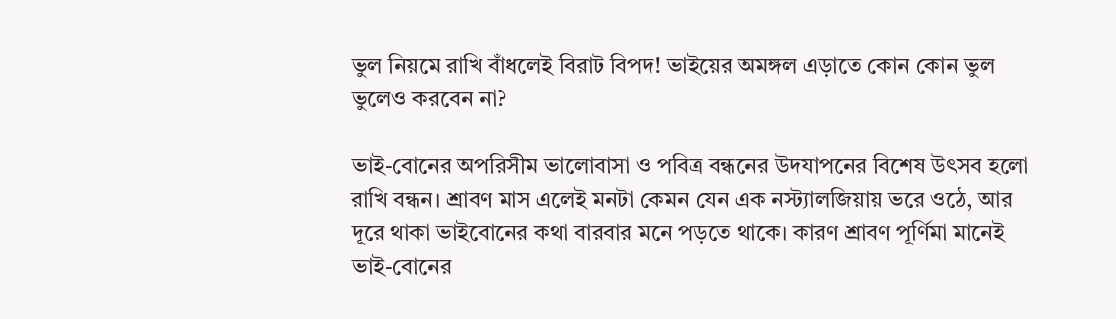ভুল নিয়মে রাখি বাঁধলেই বিরাট বিপদ! ভাইয়ের অমঙ্গল এড়াতে কোন কোন ভুল ভুলেও করবেন না?

ভাই-বোনের অপরিসীম ভালোবাসা ও পবিত্র বন্ধনের উদযাপনের বিশেষ উৎসব হলো রাখি বন্ধন। শ্রাবণ মাস এলেই মনটা কেমন যেন এক নস্ট্যালজিয়ায় ভরে ওঠে, আর দূরে থাকা ভাইবোনের কথা বারবার মনে পড়তে থাকে। কারণ শ্রাবণ পূর্ণিমা মানেই ভাই-বোনের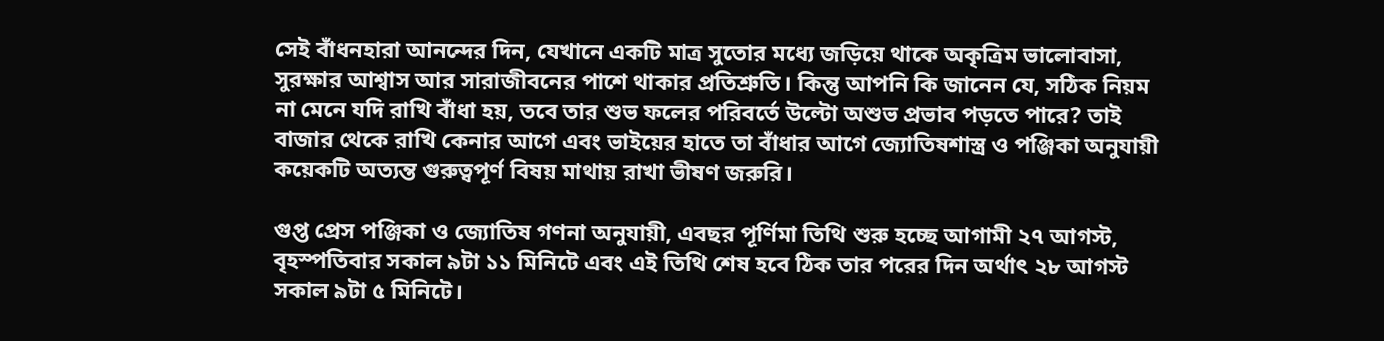সেই বাঁধনহারা আনন্দের দিন, যেখানে একটি মাত্র সুতোর মধ্যে জড়িয়ে থাকে অকৃত্রিম ভালোবাসা, সুরক্ষার আশ্বাস আর সারাজীবনের পাশে থাকার প্রতিশ্রুতি। কিন্তু আপনি কি জানেন যে, সঠিক নিয়ম না মেনে যদি রাখি বাঁধা হয়, তবে তার শুভ ফলের পরিবর্তে উল্টো অশুভ প্রভাব পড়তে পারে? তাই বাজার থেকে রাখি কেনার আগে এবং ভাইয়ের হাতে তা বাঁধার আগে জ্যোতিষশাস্ত্র ও পঞ্জিকা অনুযায়ী কয়েকটি অত্যন্ত গুরুত্বপূর্ণ বিষয় মাথায় রাখা ভীষণ জরুরি।

গুপ্ত প্রেস পঞ্জিকা ও জ্যোতিষ গণনা অনুযায়ী, এবছর পূর্ণিমা তিথি শুরু হচ্ছে আগামী ২৭ আগস্ট, বৃহস্পতিবার সকাল ৯টা ১১ মিনিটে এবং এই তিথি শেষ হবে ঠিক তার পরের দিন অর্থাৎ ২৮ আগস্ট সকাল ৯টা ৫ মিনিটে।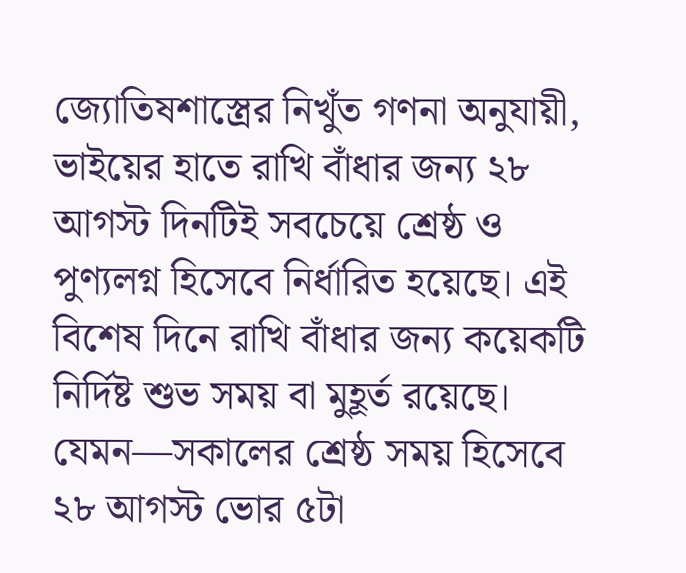জ্যোতিষশাস্ত্রের নিখুঁত গণনা অনুযায়ী, ভাইয়ের হাতে রাখি বাঁধার জন্য ২৮ আগস্ট দিনটিই সবচেয়ে শ্রেষ্ঠ ও পুণ্যলগ্ন হিসেবে নির্ধারিত হয়েছে। এই বিশেষ দিনে রাখি বাঁধার জন্য কয়েকটি নির্দিষ্ট শুভ সময় বা মুহূর্ত রয়েছে। যেমন—সকালের শ্রেষ্ঠ সময় হিসেবে ২৮ আগস্ট ভোর ৫টা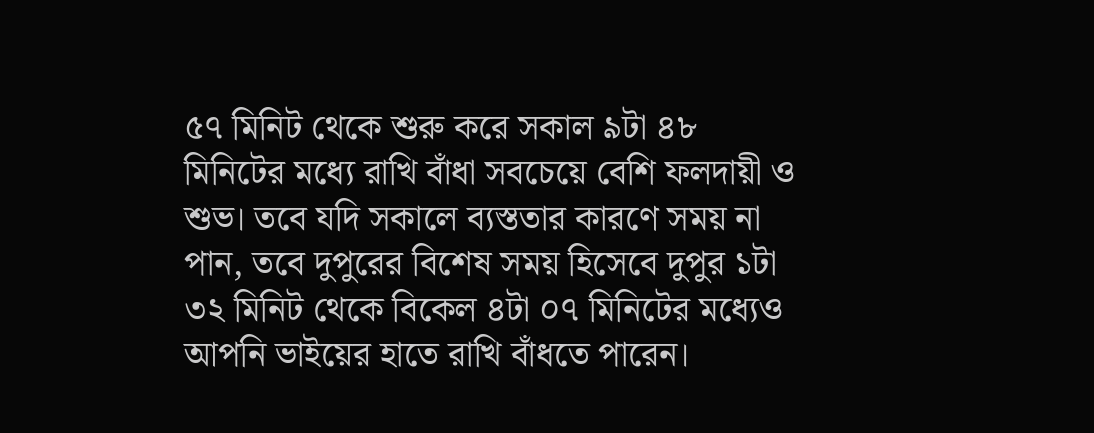৫৭ মিনিট থেকে শুরু করে সকাল ৯টা ৪৮ মিনিটের মধ্যে রাখি বাঁধা সবচেয়ে বেশি ফলদায়ী ও শুভ। তবে যদি সকালে ব্যস্ততার কারণে সময় না পান, তবে দুপুরের বিশেষ সময় হিসেবে দুপুর ১টা ৩২ মিনিট থেকে বিকেল ৪টা ০৭ মিনিটের মধ্যেও আপনি ভাইয়ের হাতে রাখি বাঁধতে পারেন।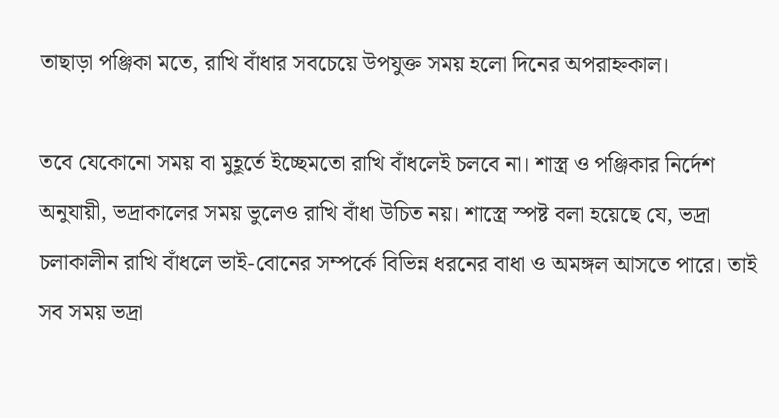তাছাড়া পঞ্জিকা মতে, রাখি বাঁধার সবচেয়ে উপযুক্ত সময় হলো দিনের অপরাহ্নকাল।

তবে যেকোনো সময় বা মুহূর্তে ইচ্ছেমতো রাখি বাঁধলেই চলবে না। শাস্ত্র ও পঞ্জিকার নির্দেশ অনুযায়ী, ভদ্রাকালের সময় ভুলেও রাখি বাঁধা উচিত নয়। শাস্ত্রে স্পষ্ট বলা হয়েছে যে, ভদ্রা চলাকালীন রাখি বাঁধলে ভাই-বোনের সম্পর্কে বিভিন্ন ধরনের বাধা ও অমঙ্গল আসতে পারে। তাই সব সময় ভদ্রা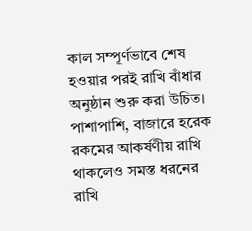কাল সম্পূর্ণভাবে শেষ হওয়ার পরই রাখি বাঁধার অনুষ্ঠান শুরু করা উচিত। পাশাপাশি, বাজারে হরেক রকমের আকর্ষণীয় রাখি থাকলেও সমস্ত ধরনের রাখি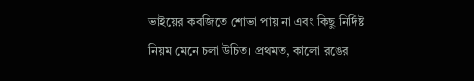ভাইয়ের কবজিতে শোভা পায় না এবং কিছু নির্দিষ্ট নিয়ম মেনে চলা উচিত। প্রথমত, কালো রঙের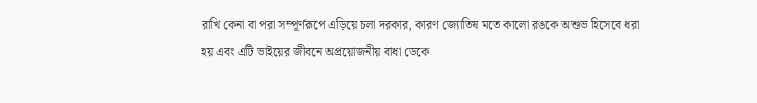রাখি কেনা বা পরা সম্পূর্ণরূপে এড়িয়ে চলা দরকার, কারণ জ্যোতিষ মতে কালো রঙকে অশুভ হিসেবে ধরা হয় এবং এটি ভাইয়ের জীবনে অপ্রয়োজনীয় বাধা ডেকে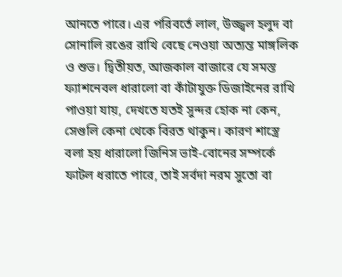আনতে পারে। এর পরিবর্তে লাল, উজ্জ্বল হলুদ বা সোনালি রঙের রাখি বেছে নেওয়া অত্যন্ত মাঙ্গলিক ও শুভ। দ্বিতীয়ত, আজকাল বাজারে যে সমস্ত ফ্যাশনেবল ধারালো বা কাঁটাযুক্ত ডিজাইনের রাখি পাওয়া যায়, দেখতে যতই সুন্দর হোক না কেন, সেগুলি কেনা থেকে বিরত থাকুন। কারণ শাস্ত্রে বলা হয় ধারালো জিনিস ভাই-বোনের সম্পর্কে ফাটল ধরাতে পারে, তাই সর্বদা নরম সুতো বা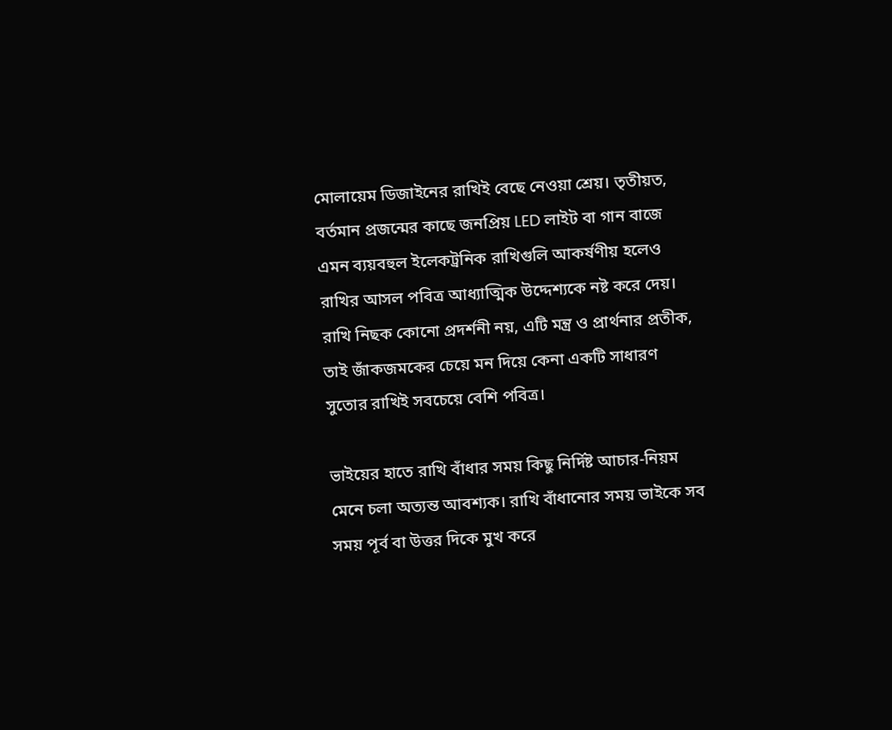মোলায়েম ডিজাইনের রাখিই বেছে নেওয়া শ্রেয়। তৃতীয়ত, বর্তমান প্রজন্মের কাছে জনপ্রিয় LED লাইট বা গান বাজে এমন ব্যয়বহুল ইলেকট্রনিক রাখিগুলি আকর্ষণীয় হলেও রাখির আসল পবিত্র আধ্যাত্মিক উদ্দেশ্যকে নষ্ট করে দেয়। রাখি নিছক কোনো প্রদর্শনী নয়, এটি মন্ত্র ও প্রার্থনার প্রতীক, তাই জাঁকজমকের চেয়ে মন দিয়ে কেনা একটি সাধারণ সুতোর রাখিই সবচেয়ে বেশি পবিত্র।

ভাইয়ের হাতে রাখি বাঁধার সময় কিছু নির্দিষ্ট আচার-নিয়ম মেনে চলা অত্যন্ত আবশ্যক। রাখি বাঁধানোর সময় ভাইকে সব সময় পূর্ব বা উত্তর দিকে মুখ করে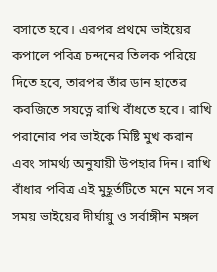বসাতে হবে। এরপর প্রথমে ভাইয়ের কপালে পবিত্র চন্দনের তিলক পরিয়ে দিতে হবে, তারপর তাঁর ডান হাতের কবজিতে সযত্নে রাখি বাঁধতে হবে। রাখি পরানোর পর ভাইকে মিষ্টি মুখ করান এবং সামর্থ্য অনুযায়ী উপহার দিন। রাখি বাঁধার পবিত্র এই মুহূর্তটিতে মনে মনে সব সময় ভাইয়ের দীর্ঘায়ু ও সর্বাঙ্গীন মঙ্গল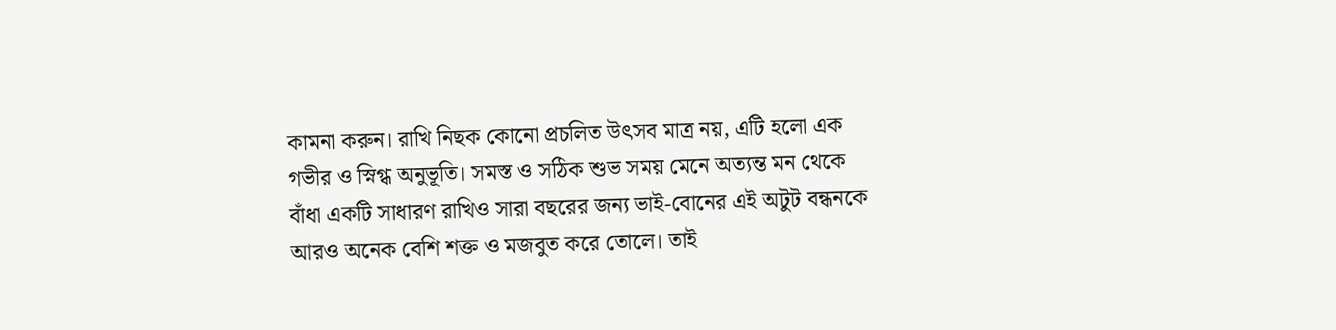কামনা করুন। রাখি নিছক কোনো প্রচলিত উৎসব মাত্র নয়, এটি হলো এক গভীর ও স্নিগ্ধ অনুভূতি। সমস্ত ও সঠিক শুভ সময় মেনে অত্যন্ত মন থেকে বাঁধা একটি সাধারণ রাখিও সারা বছরের জন্য ভাই-বোনের এই অটুট বন্ধনকে আরও অনেক বেশি শক্ত ও মজবুত করে তোলে। তাই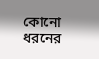কোনো ধরনের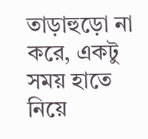তাড়াহুড়ো না করে, একটু সময় হাতে নিয়ে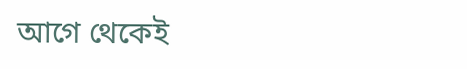আগে থেকেই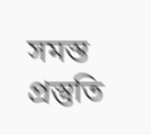সমস্ত প্রস্তুতি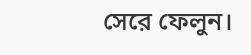সেরে ফেলুন।